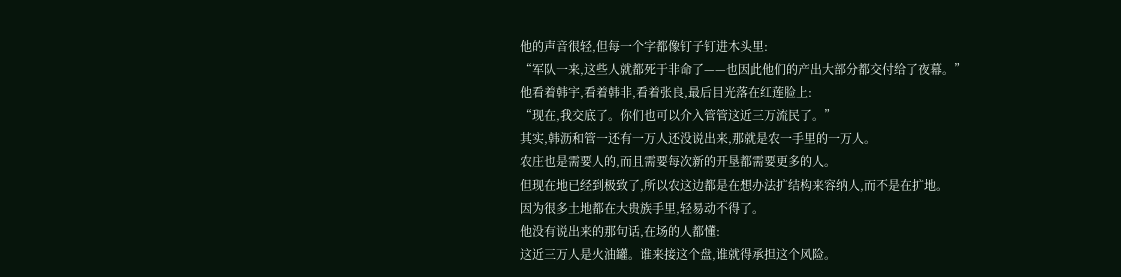他的声音很轻,但每一个字都像钉子钉进木头里:
“军队一来,这些人就都死于非命了——也因此他们的产出大部分都交付给了夜幕。”
他看着韩宇,看着韩非,看着张良,最后目光落在红莲脸上:
“现在,我交底了。你们也可以介入管管这近三万流民了。”
其实,韩沥和管一还有一万人还没说出来,那就是农一手里的一万人。
农庄也是需要人的,而且需要每次新的开垦都需要更多的人。
但现在地已经到极致了,所以农这边都是在想办法扩结构来容纳人,而不是在扩地。
因为很多土地都在大贵族手里,轻易动不得了。
他没有说出来的那句话,在场的人都懂:
这近三万人是火油罐。谁来接这个盘,谁就得承担这个风险。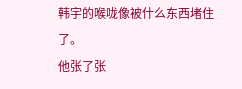韩宇的喉咙像被什么东西堵住了。
他张了张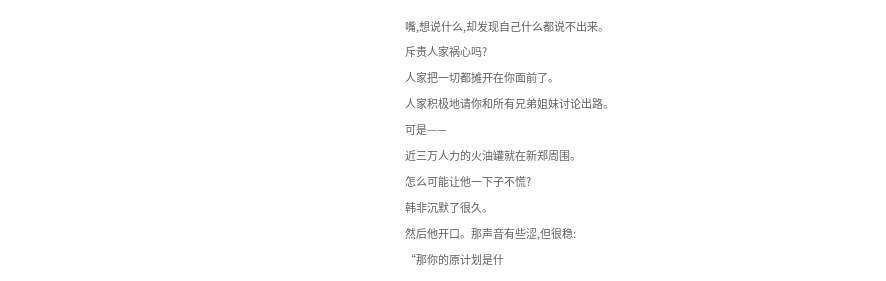嘴,想说什么,却发现自己什么都说不出来。
斥责人家祸心吗?
人家把一切都摊开在你面前了。
人家积极地请你和所有兄弟姐妹讨论出路。
可是——
近三万人力的火油罐就在新郑周围。
怎么可能让他一下子不慌?
韩非沉默了很久。
然后他开口。那声音有些涩,但很稳:
“那你的原计划是什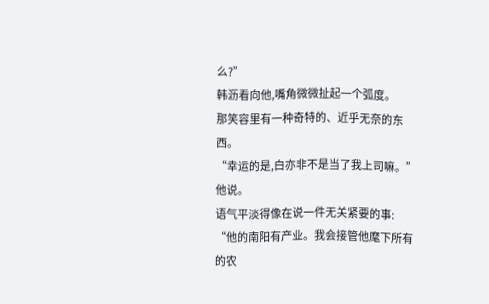么?”
韩沥看向他,嘴角微微扯起一个弧度。
那笑容里有一种奇特的、近乎无奈的东西。
“幸运的是,白亦非不是当了我上司嘛。”
他说。
语气平淡得像在说一件无关紧要的事:
“他的南阳有产业。我会接管他麾下所有的农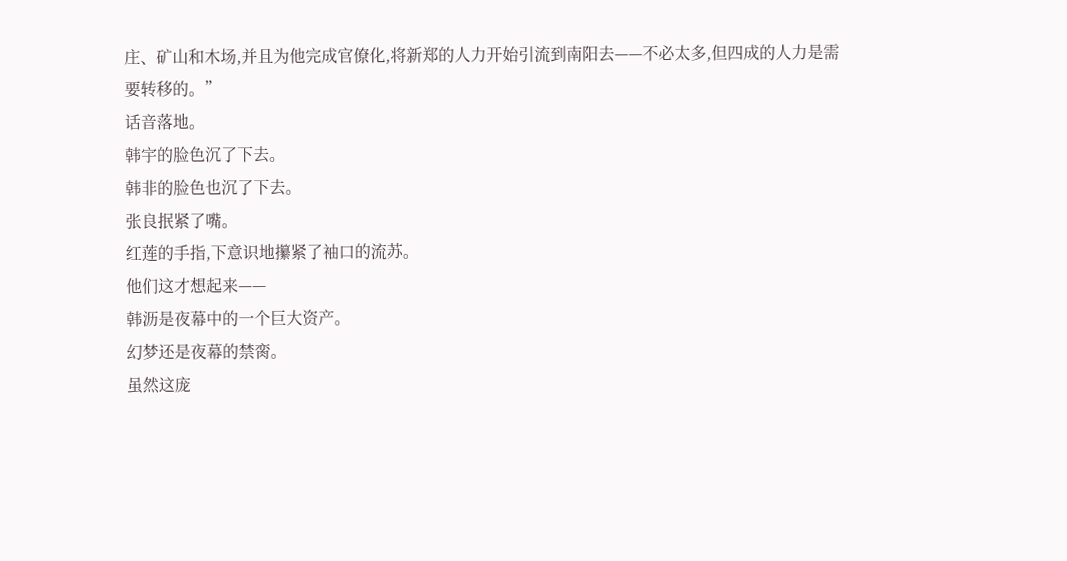庄、矿山和木场,并且为他完成官僚化,将新郑的人力开始引流到南阳去——不必太多,但四成的人力是需要转移的。”
话音落地。
韩宇的脸色沉了下去。
韩非的脸色也沉了下去。
张良抿紧了嘴。
红莲的手指,下意识地攥紧了袖口的流苏。
他们这才想起来——
韩沥是夜幕中的一个巨大资产。
幻梦还是夜幕的禁脔。
虽然这庞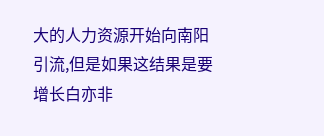大的人力资源开始向南阳引流,但是如果这结果是要增长白亦非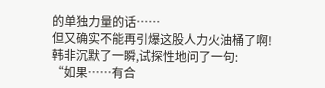的单独力量的话……
但又确实不能再引爆这股人力火油桶了啊!
韩非沉默了一瞬,试探性地问了一句:
“如果……有合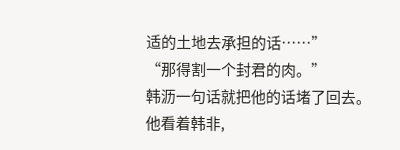适的土地去承担的话……”
“那得割一个封君的肉。”
韩沥一句话就把他的话堵了回去。
他看着韩非,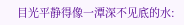目光平静得像一潭深不见底的水: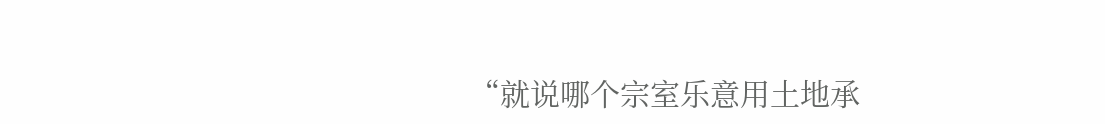“就说哪个宗室乐意用土地承